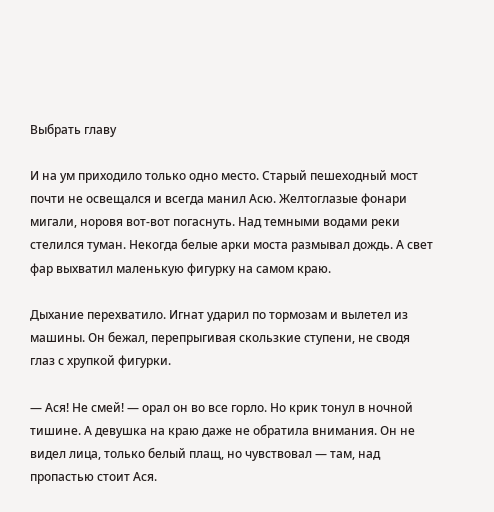Выбрать главу

И на ум приходило только одно место. Старый пешеходный мост почти не освещался и всегда манил Асю. Желтоглазые фонари мигали, норовя вот-вот погаснуть. Над темными водами реки стелился туман. Некогда белые арки моста размывал дождь. А свет фар выхватил маленькую фигурку на самом краю.

Дыхание перехватило. Игнат ударил по тормозам и вылетел из машины. Он бежал, перепрыгивая скользкие ступени, не сводя глаз с хрупкой фигурки.

— Ася! Не смей! — орал он во все горло. Но крик тонул в ночной тишине. А девушка на краю даже не обратила внимания. Он не видел лица, только белый плащ, но чувствовал — там, над пропастью стоит Ася.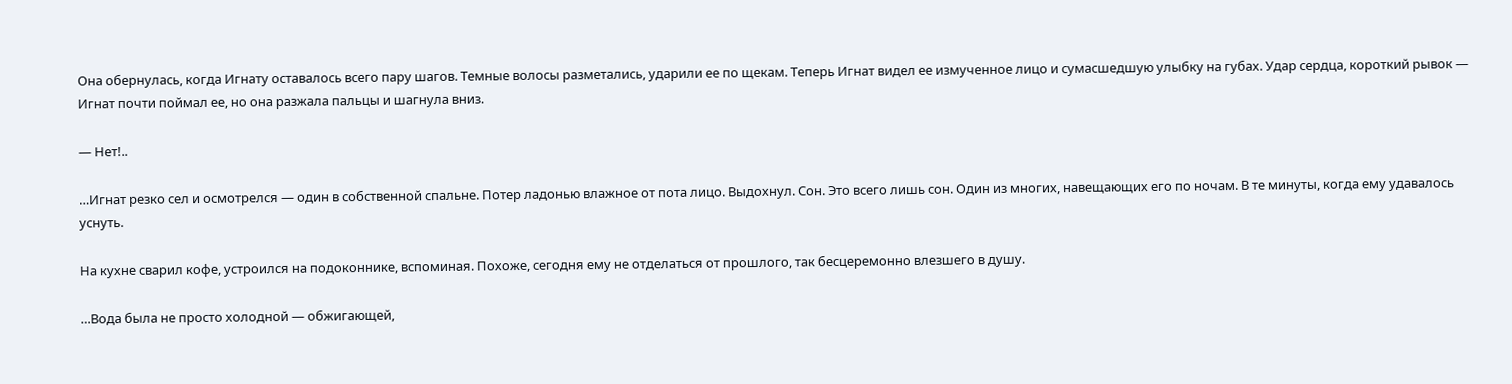Она обернулась, когда Игнату оставалось всего пару шагов. Темные волосы разметались, ударили ее по щекам. Теперь Игнат видел ее измученное лицо и сумасшедшую улыбку на губах. Удар сердца, короткий рывок — Игнат почти поймал ее, но она разжала пальцы и шагнула вниз.

— Нет!..

…Игнат резко сел и осмотрелся — один в собственной спальне. Потер ладонью влажное от пота лицо. Выдохнул. Сон. Это всего лишь сон. Один из многих, навещающих его по ночам. В те минуты, когда ему удавалось уснуть.

На кухне сварил кофе, устроился на подоконнике, вспоминая. Похоже, сегодня ему не отделаться от прошлого, так бесцеремонно влезшего в душу.

…Вода была не просто холодной — обжигающей,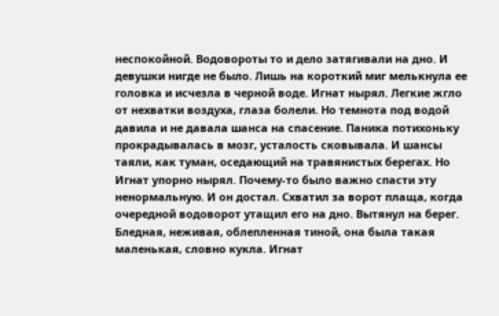неспокойной. Водовороты то и дело затягивали на дно. И девушки нигде не было. Лишь на короткий миг мелькнула ее головка и исчезла в черной воде. Игнат нырял. Легкие жгло от нехватки воздуха, глаза болели. Но темнота под водой давила и не давала шанса на спасение. Паника потихоньку прокрадывалась в мозг, усталость сковывала. И шансы таяли, как туман, оседающий на травянистых берегах. Но Игнат упорно нырял. Почему-то было важно спасти эту ненормальную. И он достал. Схватил за ворот плаща, когда очередной водоворот утащил его на дно. Вытянул на берег. Бледная, неживая, облепленная тиной, она была такая маленькая, словно кукла. Игнат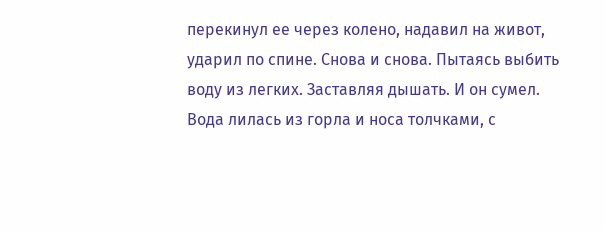перекинул ее через колено, надавил на живот, ударил по спине. Снова и снова. Пытаясь выбить воду из легких. Заставляя дышать. И он сумел. Вода лилась из горла и носа толчками, с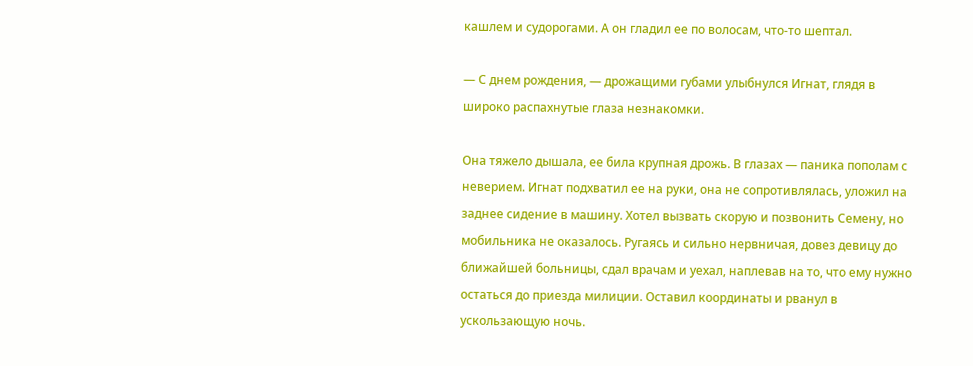кашлем и судорогами. А он гладил ее по волосам, что-то шептал.

— С днем рождения, — дрожащими губами улыбнулся Игнат, глядя в широко распахнутые глаза незнакомки.

Она тяжело дышала, ее била крупная дрожь. В глазах — паника пополам с неверием. Игнат подхватил ее на руки, она не сопротивлялась, уложил на заднее сидение в машину. Хотел вызвать скорую и позвонить Семену, но мобильника не оказалось. Ругаясь и сильно нервничая, довез девицу до ближайшей больницы, сдал врачам и уехал, наплевав на то, что ему нужно остаться до приезда милиции. Оставил координаты и рванул в ускользающую ночь.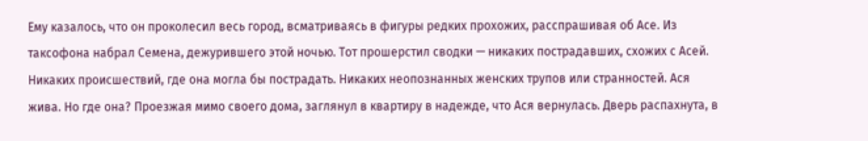Ему казалось, что он проколесил весь город, всматриваясь в фигуры редких прохожих, расспрашивая об Асе. Из таксофона набрал Семена, дежурившего этой ночью. Тот прошерстил сводки — никаких пострадавших, схожих с Асей. Никаких происшествий, где она могла бы пострадать. Никаких неопознанных женских трупов или странностей. Ася жива. Но где она? Проезжая мимо своего дома, заглянул в квартиру в надежде, что Ася вернулась. Дверь распахнута, в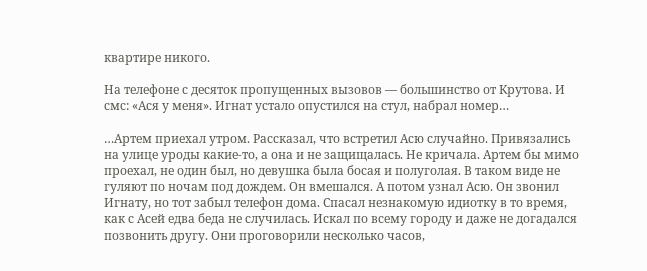квартире никого.

На телефоне с десяток пропущенных вызовов — большинство от Крутова. И смс: «Ася у меня». Игнат устало опустился на стул, набрал номер…

…Артем приехал утром. Рассказал, что встретил Асю случайно. Привязались на улице уроды какие-то, а она и не защищалась. Не кричала. Артем бы мимо проехал, не один был, но девушка была босая и полуголая. В таком виде не гуляют по ночам под дождем. Он вмешался. А потом узнал Асю. Он звонил Игнату, но тот забыл телефон дома. Спасал незнакомую идиотку в то время, как с Асей едва беда не случилась. Искал по всему городу и даже не догадался позвонить другу. Они проговорили несколько часов,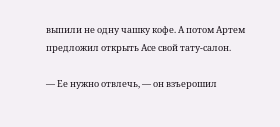выпили не одну чашку кофе. А потом Артем предложил открыть Асе свой тату-салон.

— Ее нужно отвлечь, — он взъерошил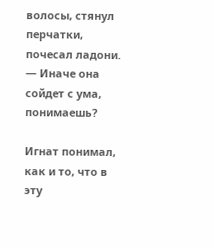волосы, стянул перчатки, почесал ладони. — Иначе она сойдет с ума, понимаешь?

Игнат понимал, как и то, что в эту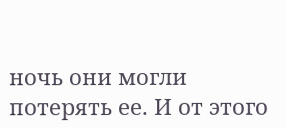ночь они могли потерять ее. И от этого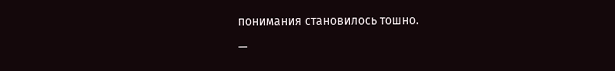понимания становилось тошно.

—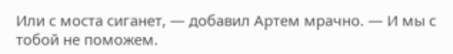Или с моста сиганет, — добавил Артем мрачно. — И мы с тобой не поможем.